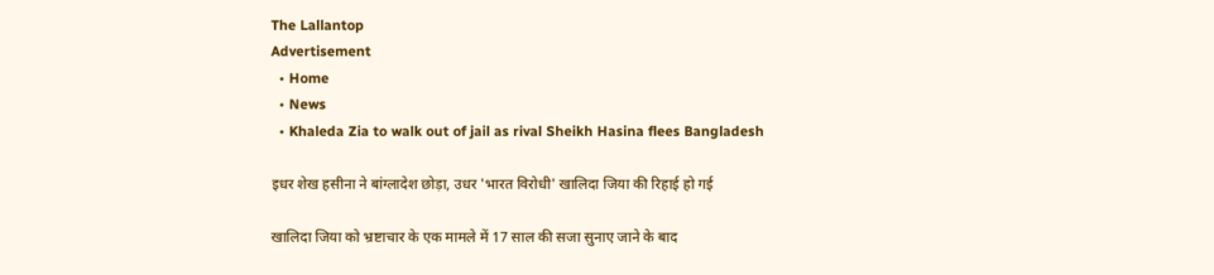The Lallantop
Advertisement
  • Home
  • News
  • Khaleda Zia to walk out of jail as rival Sheikh Hasina flees Bangladesh

इधर शेख हसीना ने बांग्लादेश छोड़ा, उधर 'भारत विरोधी' खालिदा जिया की रिहाई हो गई

खालिदा जिया को भ्रष्टाचार के एक मामले में 17 साल की सजा सुनाए जाने के बाद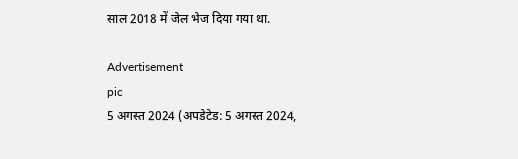साल 2018 में जेल भेज दिया गया था.

Advertisement
pic
5 अगस्त 2024 (अपडेटेड: 5 अगस्त 2024,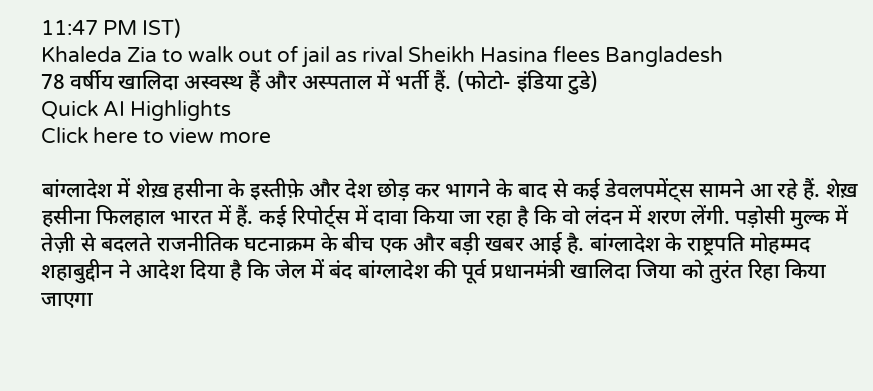11:47 PM IST)
Khaleda Zia to walk out of jail as rival Sheikh Hasina flees Bangladesh
78 वर्षीय खालिदा अस्वस्थ हैं और अस्पताल में भर्ती हैं. (फोटो- इंडिया टुडे)
Quick AI Highlights
Click here to view more

बांग्लादेश में शेख़ हसीना के इस्तीफ़े और देश छोड़ कर भागने के बाद से कई डेवलपमेंट्स सामने आ रहे हैं. शेख़ हसीना फिलहाल भारत में हैं. कई रिपोर्ट्स में दावा किया जा रहा है कि वो लंदन में शरण लेंगी. पड़ोसी मुल्क में तेज़ी से बदलते राजनीतिक घटनाक्रम के बीच एक और बड़ी खबर आई है. बांग्लादेश के राष्ट्रपति मोहम्मद शहाबुद्दीन ने आदेश दिया है कि जेल में बंद बांग्लादेश की पूर्व प्रधानमंत्री खालिदा जिया को तुरंत रिहा किया जाएगा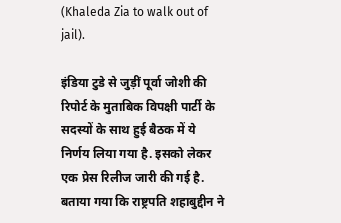(Khaleda Zia to walk out of jail).

इंडिया टुडे से जुड़ीं पूर्वा जोशी की रिपोर्ट के मुताबिक विपक्षी पार्टी के सदस्यों के साथ हुई बैठक में ये निर्णय लिया गया है. इसको लेकर एक प्रेस रिलीज जारी की गई है. बताया गया कि राष्ट्रपति शहाबुद्दीन ने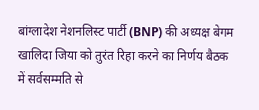बांग्लादेश नेशनलिस्ट पार्टी (BNP) की अध्यक्ष बेगम खालिदा जिया को तुरंत रिहा करने का निर्णय बैठक में सर्वसम्मति से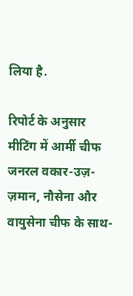लिया है.

रिपोर्ट के अनुसार मीटिंग में आर्मी चीफ जनरल वकार-उज़-ज़मान, नौसेना और वायुसेना चीफ के साथ-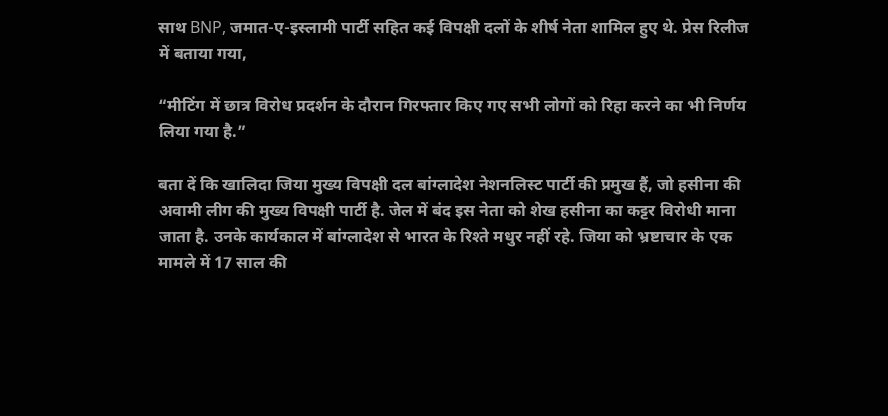साथ BNP, जमात-ए-इस्लामी पार्टी सहित कई विपक्षी दलों के शीर्ष नेता शामिल हुए थे. प्रेस रिलीज में बताया गया,

“मीटिंग में छात्र विरोध प्रदर्शन के दौरान गिरफ्तार किए गए सभी लोगों को रिहा करने का भी निर्णय लिया गया है.”

बता दें कि खालिदा जिया मुख्य विपक्षी दल बांग्लादेश नेशनलिस्ट पार्टी की प्रमुख हैं, जो हसीना की अवामी लीग की मुख्य विपक्षी पार्टी है. जेल में बंद इस नेता को शेख हसीना का कट्टर विरोधी माना जाता है. उनके कार्यकाल में बांग्लादेश से भारत के रिश्ते मधुर नहीं रहे. जिया को भ्रष्टाचार के एक मामले में 17 साल की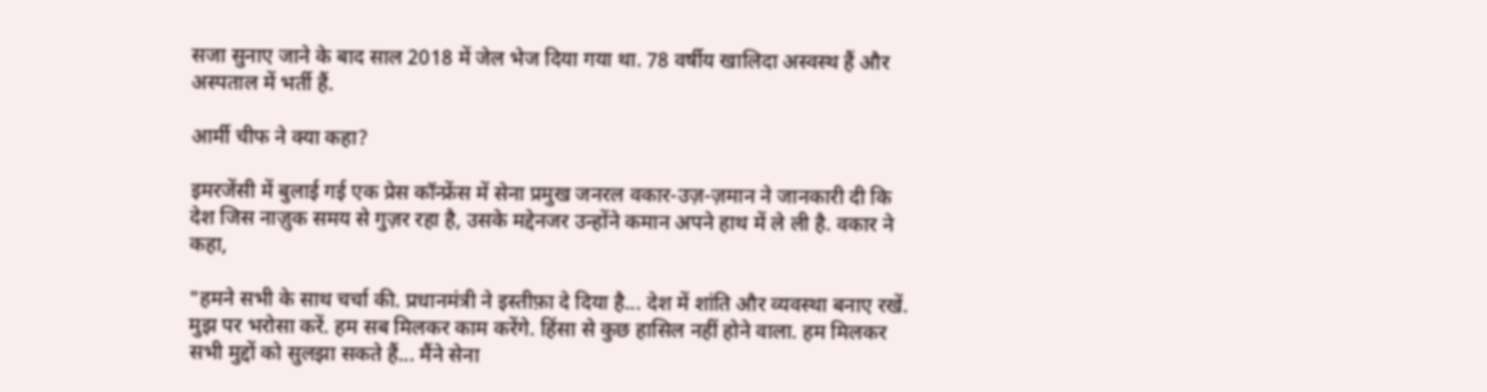सजा सुनाए जाने के बाद साल 2018 में जेल भेज दिया गया था. 78 वर्षीय खालिदा अस्वस्थ हैं और अस्पताल में भर्ती हैं.

आर्मी चीफ ने क्या कहा?

इमरजेंसी में बुलाई गई एक प्रेस कॉन्फ्रेंस में सेना प्रमुख जनरल वकार-उज़-ज़मान ने जानकारी दी कि देश जिस नाज़ुक समय से गुज़र रहा है, उसके मद्देनजर उन्होंने कमान अपने हाथ में ले ली है. वकार ने कहा,

"हमने सभी के साथ चर्चा की. प्रधानमंत्री ने इस्तीफ़ा दे दिया है... देश में शांति और व्यवस्था बनाए रखें. मुझ पर भरोसा करें. हम सब मिलकर काम करेंगे. हिंसा से कुछ हासिल नहीं होने वाला. हम मिलकर सभी मुद्दों को सुलझा सकते हैं... मैंने सेना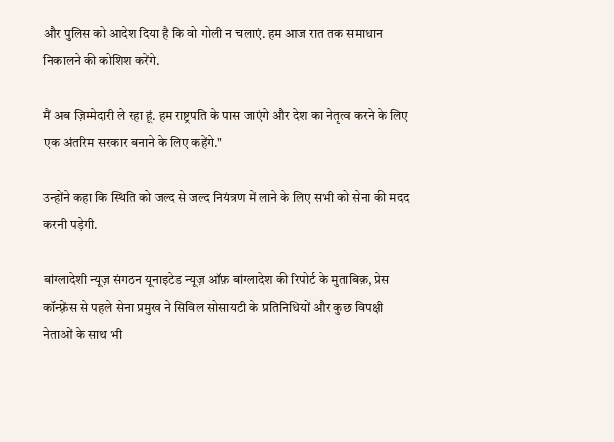और पुलिस को आदेश दिया है कि वो गोली न चलाएं. हम आज रात तक समाधान निकालने की कोशिश करेंगे.

मैं अब ज़िम्मेदारी ले रहा हूं. हम राष्ट्रपति के पास जाएंगे और देश का नेतृत्व करने के लिए एक अंतरिम सरकार बनाने के लिए कहेंगे."

उन्होंने कहा कि स्थिति को जल्द से जल्द नियंत्रण में लाने के लिए सभी को सेना की मदद करनी पड़ेगी.

बांग्लादेशी न्यूज़ संगठन यूनाइटेड न्यूज़ ऑफ़ बांग्लादेश की रिपोर्ट के मुताबिक़, प्रेस कॉन्फ़्रेंस से पहले सेना प्रमुख ने सिविल सोसायटी के प्रतिनिधियों और कुछ विपक्षी नेताओं के साथ भी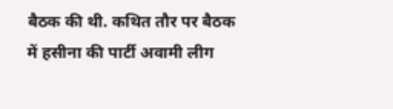बैठक की थी. कथित तौर पर बैठक में हसीना की पार्टी अवामी लीग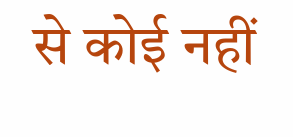से कोई नहीं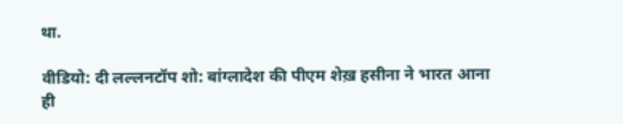था.

वीडियो: दी लल्लनटॉप शो: बांग्लादेश की पीएम शेख़ हसीना ने भारत आना ही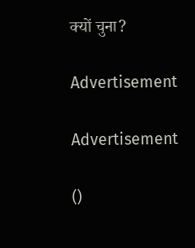क्यों चुना?

Advertisement

Advertisement

()